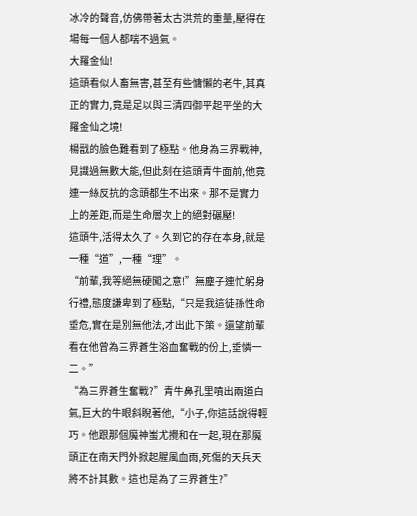冰冷的聲音,仿佛帶著太古洪荒的重量,壓得在場每一個人都喘不過氣。
大羅金仙!
這頭看似人畜無害,甚至有些慵懶的老牛,其真正的實力,竟是足以與三清四御平起平坐的大羅金仙之境!
楊戩的臉色難看到了極點。他身為三界戰神,見識過無數大能,但此刻在這頭青牛面前,他竟連一絲反抗的念頭都生不出來。那不是實力上的差距,而是生命層次上的絕對碾壓!
這頭牛,活得太久了。久到它的存在本身,就是一種“道”,一種“理”。
“前輩,我等絕無硬闖之意!”無塵子連忙躬身行禮,態度謙卑到了極點,“只是我這徒孫性命垂危,實在是別無他法,才出此下策。還望前輩看在他曾為三界蒼生浴血奮戰的份上,垂憐一二。”
“為三界蒼生奮戰?”青牛鼻孔里噴出兩道白氣,巨大的牛眼斜睨著他,“小子,你這話說得輕巧。他跟那個魔神蚩尤攪和在一起,現在那魔頭正在南天門外掀起腥風血雨,死傷的天兵天將不計其數。這也是為了三界蒼生?”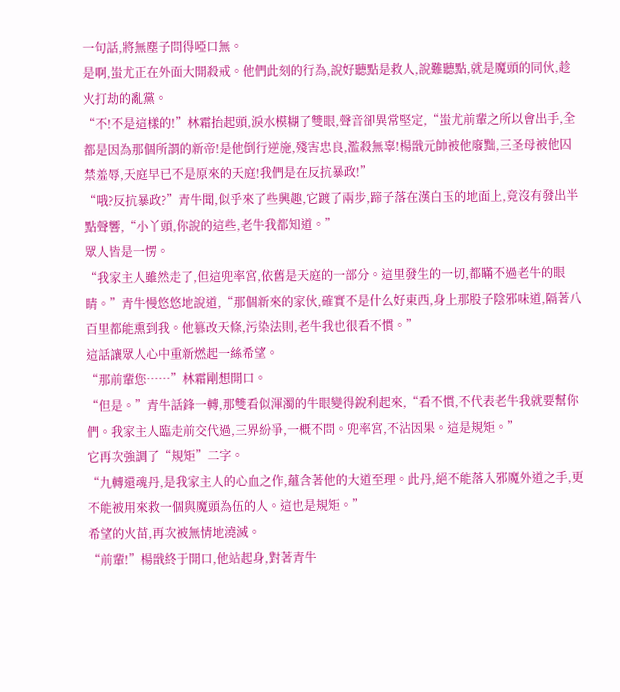一句話,將無塵子問得啞口無。
是啊,蚩尤正在外面大開殺戒。他們此刻的行為,說好聽點是救人,說難聽點,就是魔頭的同伙,趁火打劫的亂黨。
“不!不是這樣的!”林霜抬起頭,淚水模糊了雙眼,聲音卻異常堅定,“蚩尤前輩之所以會出手,全都是因為那個所謂的新帝!是他倒行逆施,殘害忠良,濫殺無辜!楊戩元帥被他廢黜,三圣母被他囚禁羞辱,天庭早已不是原來的天庭!我們是在反抗暴政!”
“哦?反抗暴政?”青牛聞,似乎來了些興趣,它踱了兩步,蹄子落在漢白玉的地面上,竟沒有發出半點聲響,“小丫頭,你說的這些,老牛我都知道。”
眾人皆是一愣。
“我家主人雖然走了,但這兜率宮,依舊是天庭的一部分。這里發生的一切,都瞞不過老牛的眼睛。”青牛慢悠悠地說道,“那個新來的家伙,確實不是什么好東西,身上那股子陰邪味道,隔著八百里都能熏到我。他篡改天條,污染法則,老牛我也很看不慣。”
這話讓眾人心中重新燃起一絲希望。
“那前輩您……”林霜剛想開口。
“但是。”青牛話鋒一轉,那雙看似渾濁的牛眼變得銳利起來,“看不慣,不代表老牛我就要幫你們。我家主人臨走前交代過,三界紛爭,一概不問。兜率宮,不沾因果。這是規矩。”
它再次強調了“規矩”二字。
“九轉還魂丹,是我家主人的心血之作,蘊含著他的大道至理。此丹,絕不能落入邪魔外道之手,更不能被用來救一個與魔頭為伍的人。這也是規矩。”
希望的火苗,再次被無情地澆滅。
“前輩!”楊戩終于開口,他站起身,對著青牛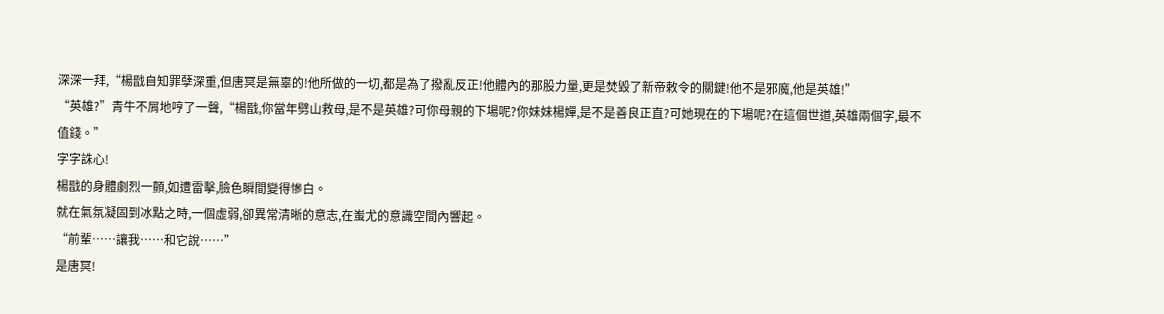深深一拜,“楊戩自知罪孽深重,但唐冥是無辜的!他所做的一切,都是為了撥亂反正!他體內的那股力量,更是焚毀了新帝敕令的關鍵!他不是邪魔,他是英雄!”
“英雄?”青牛不屑地哼了一聲,“楊戩,你當年劈山救母,是不是英雄?可你母親的下場呢?你妹妹楊嬋,是不是善良正直?可她現在的下場呢?在這個世道,英雄兩個字,最不值錢。”
字字誅心!
楊戩的身體劇烈一顫,如遭雷擊,臉色瞬間變得慘白。
就在氣氛凝固到冰點之時,一個虛弱,卻異常清晰的意志,在蚩尤的意識空間內響起。
“前輩……讓我……和它說……”
是唐冥!